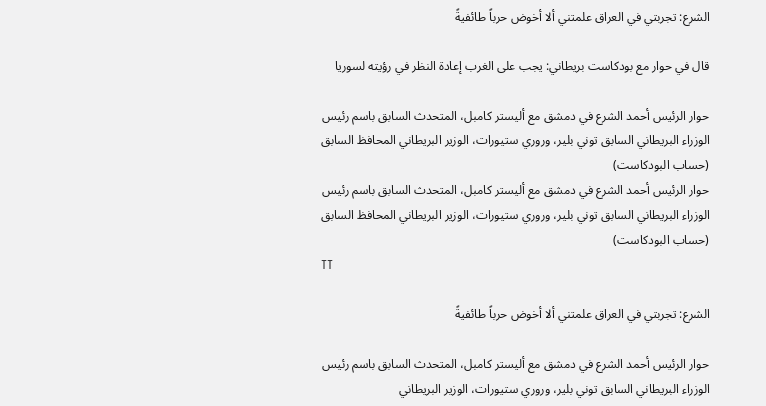الشرع: تجربتي في العراق علمتني ألا أخوض حرباً طائفيةً

قال في حوار مع بودكاست بريطاني: يجب على الغرب إعادة النظر في رؤيته لسوريا

حوار الرئيس أحمد الشرع في دمشق مع أليستر كامبل، المتحدث السابق باسم رئيس الوزراء البريطاني السابق توني بلير، وروري ستيورات، الوزير البريطاني المحافظ السابق (حساب البودكاست)
حوار الرئيس أحمد الشرع في دمشق مع أليستر كامبل، المتحدث السابق باسم رئيس الوزراء البريطاني السابق توني بلير، وروري ستيورات، الوزير البريطاني المحافظ السابق (حساب البودكاست)
TT

الشرع: تجربتي في العراق علمتني ألا أخوض حرباً طائفيةً

حوار الرئيس أحمد الشرع في دمشق مع أليستر كامبل، المتحدث السابق باسم رئيس الوزراء البريطاني السابق توني بلير، وروري ستيورات، الوزير البريطاني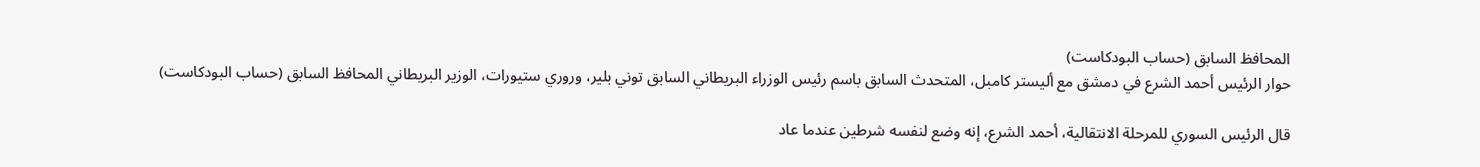المحافظ السابق (حساب البودكاست)
حوار الرئيس أحمد الشرع في دمشق مع أليستر كامبل، المتحدث السابق باسم رئيس الوزراء البريطاني السابق توني بلير، وروري ستيورات، الوزير البريطاني المحافظ السابق (حساب البودكاست)

قال الرئيس السوري للمرحلة الانتقالية، أحمد الشرع، إنه وضع لنفسه شرطين عندما عاد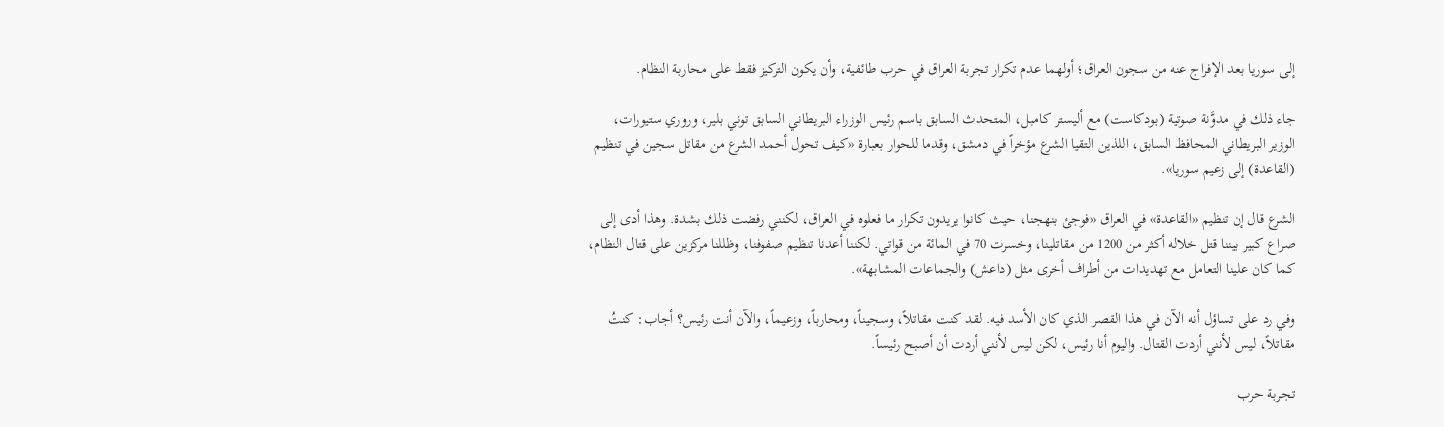إلى سوريا بعد الإفراج عنه من سجون العراق؛ أولهما عدم تكرار تجربة العراق في حرب طائفية، وأن يكون التركيز فقط على محاربة النظام.

جاء ذلك في مدوَّنة صوتية (بودكاست) مع أليستر كامبل، المتحدث السابق باسم رئيس الوزراء البريطاني السابق توني بلير، وروري ستيورات، الوزير البريطاني المحافظ السابق، اللذين التقيا الشرع مؤخراً في دمشق، وقدما للحوار بعبارة «كيف تحول أحمد الشرع من مقاتل سجين في تنظيم (القاعدة) إلى زعيم سوريا».

الشرع قال إن تنظيم «القاعدة» في العراق «فوجئ بنهجنا، حيث كانوا يريدون تكرار ما فعلوه في العراق، لكنني رفضت ذلك بشدة. وهذا أدى إلى صراع كبير بيننا قتل خلاله أكثر من 1200 من مقاتلينا، وخسرت 70 في المائة من قواتي. لكننا أعدنا تنظيم صفوفنا، وظللنا مركزين على قتال النظام، كما كان علينا التعامل مع تهديدات من أطراف أخرى مثل (داعش) والجماعات المشابهة».

وفي رد على تساؤل أنه الآن في هذا القصر الذي كان الأسد فيه. لقد كنت مقاتلاً، وسجيناً، ومحارباً، وزعيماً، والآن أنت رئيس؟ أجاب: كنتُ مقاتلاً، ليس لأنني أردت القتال. واليوم أنا رئيس، لكن ليس لأنني أردت أن أصبح رئيساً.

تجربة حرب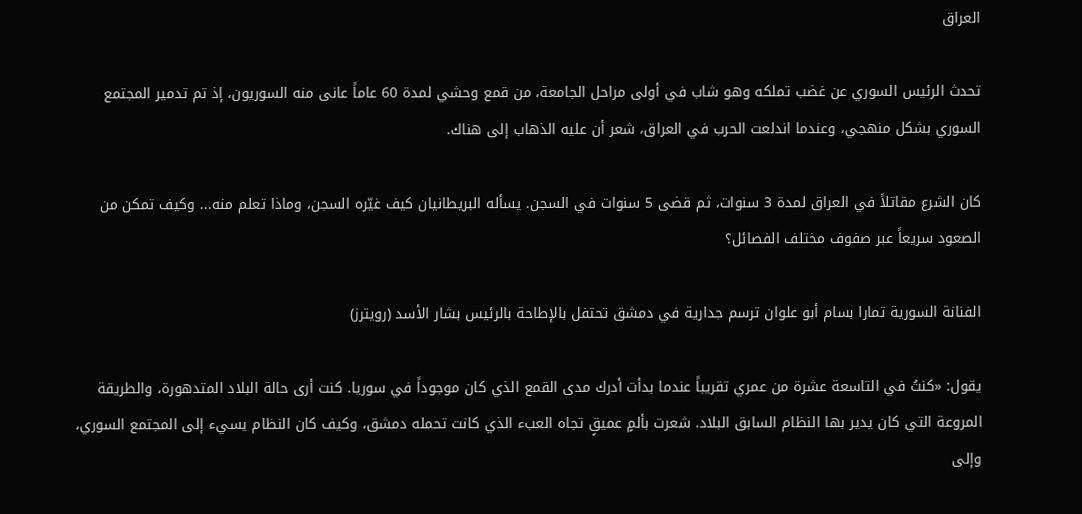العراق

تحدث الرئيس السوري عن غضب تملكه وهو شاب في أولى مراحل الجامعة، من قمع وحشي لمدة 60 عاماً عانى منه السوريون، إذ تم تدمير المجتمع السوري بشكل منهجي، وعندما اندلعت الحرب في العراق، شعر أن عليه الذهاب إلى هناك.

كان الشرع مقاتلاً في العراق لمدة 3 سنوات، ثم قضى 5 سنوات في السجن. يسأله البريطانيان كيف غيّره السجن، وماذا تعلم منه... وكيف تمكن من الصعود سريعاً عبر صفوف مختلف الفصائل؟

الفنانة السورية تمارا بسام أبو علوان ترسم جدارية في دمشق تحتفل بالإطاحة بالرئيس بشار الأسد (رويترز)

يقول: «كنتُ في التاسعة عشرة من عمري تقريباً عندما بدأت أدرك مدى القمع الذي كان موجوداً في سوريا. كنت أرى حالة البلاد المتدهورة، والطريقة المروعة التي كان يدير بها النظام السابق البلاد. شعرت بألمٍ عميقٍ تجاه العبء الذي كانت تحمله دمشق، وكيف كان النظام يسيء إلى المجتمع السوري، وإلى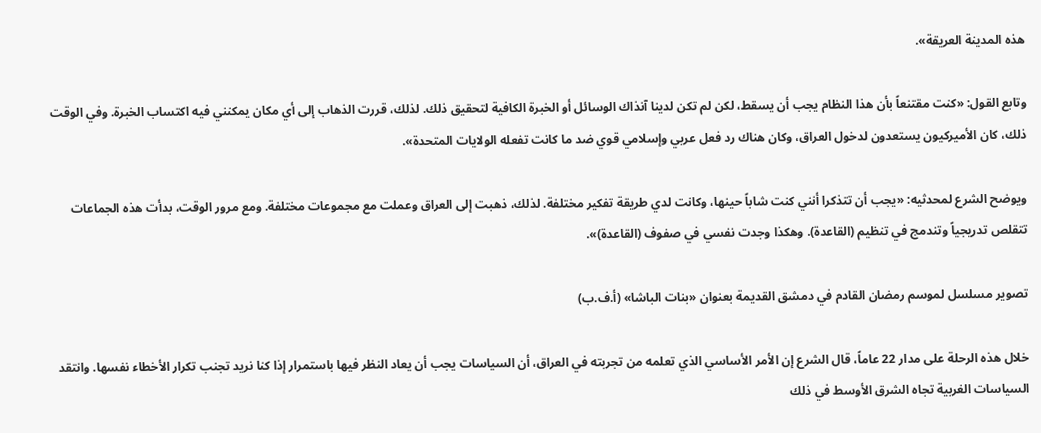هذه المدينة العريقة».

وتابع القول: «كنت مقتنعاً بأن هذا النظام يجب أن يسقط، لكن لم تكن لدينا آنذاك الوسائل أو الخبرة الكافية لتحقيق ذلك. لذلك، قررت الذهاب إلى أي مكان يمكنني فيه اكتساب الخبرة. وفي الوقت ذلك، كان الأميركيون يستعدون لدخول العراق، وكان هناك رد فعل عربي وإسلامي قوي ضد ما كانت تفعله الولايات المتحدة».

ويوضح الشرع لمحدثيه: «يجب أن تتذكرا أنني كنت شاباً حينها، وكانت لدي طريقة تفكير مختلفة. لذلك، ذهبت إلى العراق وعملت مع مجموعات مختلفة. ومع مرور الوقت، بدأت هذه الجماعات تتقلص تدريجياً وتندمج في تنظيم (القاعدة). وهكذا وجدت نفسي في صفوف (القاعدة)».

تصوير مسلسل لموسم رمضان القادم في دمشق القديمة بعنوان «بنات الباشا» (أ.ف.ب)

خلال هذه الرحلة على مدار 22 عاماً، قال الشرع إن الأمر الأساسي الذي تعلمه من تجربته في العراق، أن السياسات يجب أن يعاد النظر فيها باستمرار إذا كنا نريد تجنب تكرار الأخطاء نفسها. وانتقد السياسات الغربية تجاه الشرق الأوسط في ذلك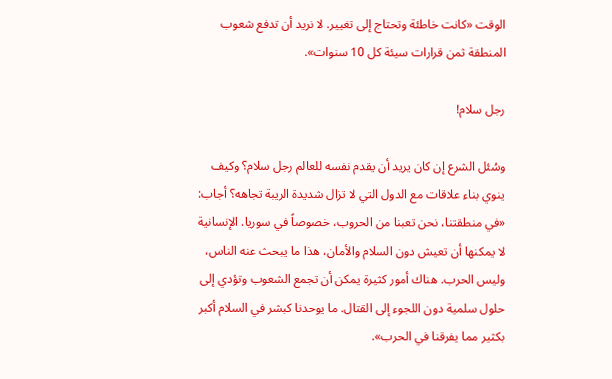الوقت «كانت خاطئة وتحتاج إلى تغيير. لا نريد أن تدفع شعوب المنطقة ثمن قرارات سيئة كل 10 سنوات».

رجل سلام!

وسُئل الشرع إن كان يريد أن يقدم نفسه للعالم رجل سلام؟ وكيف ينوي بناء علاقات مع الدول التي لا تزال شديدة الريبة تجاهه؟ أجاب: «في منطقتنا، نحن تعبنا من الحروب، خصوصاً في سوريا. الإنسانية لا يمكنها أن تعيش دون السلام والأمان، هذا ما يبحث عنه الناس، وليس الحرب. هناك أمور كثيرة يمكن أن تجمع الشعوب وتؤدي إلى حلول سلمية دون اللجوء إلى القتال. ما يوحدنا كبشر في السلام أكبر بكثير مما يفرقنا في الحرب».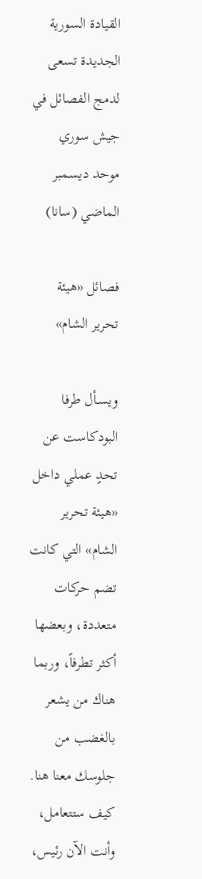القيادة السورية الجديدة تسعى لدمج الفصائل في جيش سوري موحد ديسمبر الماضي (سانا)

فصائل «هيئة تحرير الشام»

ويسـأل طرفا البودكاست عن تحدٍ عملي داخل «هيئة تحرير الشام» التي كانت تضم حركات متعددة، وبعضها أكثر تطرفاً، وربما هناك من يشعر بالغضب من جلوسك معنا هنا. كيف ستتعامل، وأنت الآن رئيس،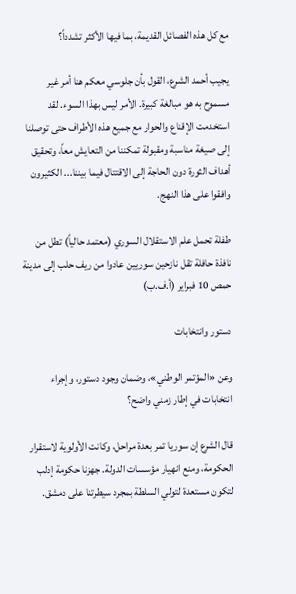مع كل هذه الفصائل القديمة، بما فيها الأكثر تشدداً؟

يجيب أحمد الشرع، القول بأن جلوسي معكم هنا أمر غير مسموح به هو مبالغة كبيرة. الأمر ليس بهذا السوء. لقد استخدمت الإقناع والحوار مع جميع هذه الأطراف حتى توصلنا إلى صيغة مناسبة ومقبولة تمكننا من التعايش معاً، وتحقيق أهداف الثورة دون الحاجة إلى الاقتتال فيما بيننا... الكثيرون وافقوا على هذا النهج.

طفلة تحمل علم الاستقلال السوري (معتمد حالياً) تطل من نافذة حافلة تقل نازحين سوريين عادوا من ريف حلب إلى مدينة حمص 10 فبراير (أ.ف.ب)

دستور وانتخابات

وعن «المؤتمر الوطني»، وضمان وجود دستور، وإجراء انتخابات في إطار زمني واضح؟

قال الشرع إن سوريا تمر بعدة مراحل، وكانت الأولوية لاستقرار الحكومة، ومنع انهيار مؤسسات الدولة. جهزنا حكومة إدلب لتكون مستعدة لتولي السلطة بمجرد سيطرتنا على دمشق.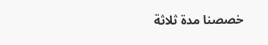خصصنا مدة ثلاثة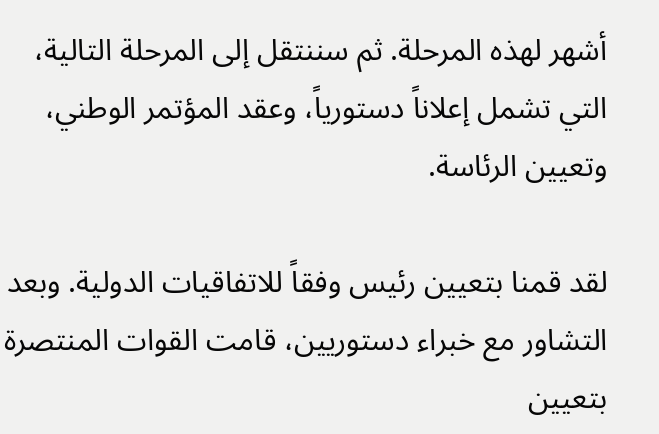أشهر لهذه المرحلة. ثم سننتقل إلى المرحلة التالية، التي تشمل إعلاناً دستورياً، وعقد المؤتمر الوطني، وتعيين الرئاسة.

لقد قمنا بتعيين رئيس وفقاً للاتفاقيات الدولية. وبعد التشاور مع خبراء دستوريين، قامت القوات المنتصرة بتعيين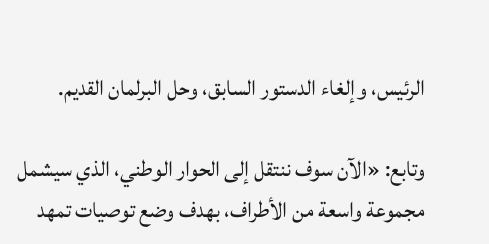الرئيس، وإلغاء الدستور السابق، وحل البرلمان القديم.

وتابع: «الآن سوف ننتقل إلى الحوار الوطني، الذي سيشمل مجموعة واسعة من الأطراف، بهدف وضع توصيات تمهد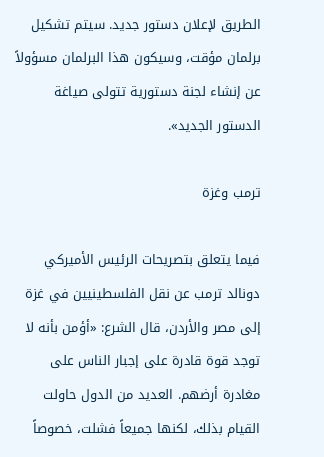الطريق لإعلان دستور جديد. سيتم تشكيل برلمان مؤقت، وسيكون هذا البرلمان مسؤولاً عن إنشاء لجنة دستورية تتولى صياغة الدستور الجديد».

ترمب وغزة

فيما يتعلق بتصريحات الرئيس الأميركي دونالد ترمب عن نقل الفلسطينيين في غزة إلى مصر والأردن، قال الشرع: «أؤمن بأنه لا توجد قوة قادرة على إجبار الناس على مغادرة أرضهم. العديد من الدول حاولت القيام بذلك، لكنها جميعاً فشلت، خصوصاً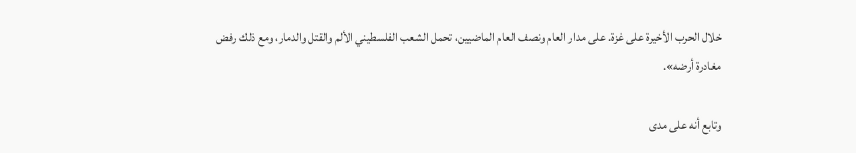خلال الحرب الأخيرة على غزة. على مدار العام ونصف العام الماضيين، تحمل الشعب الفلسطيني الألم والقتل والدمار، ومع ذلك رفض مغادرة أرضه».

وتابع أنه على مدى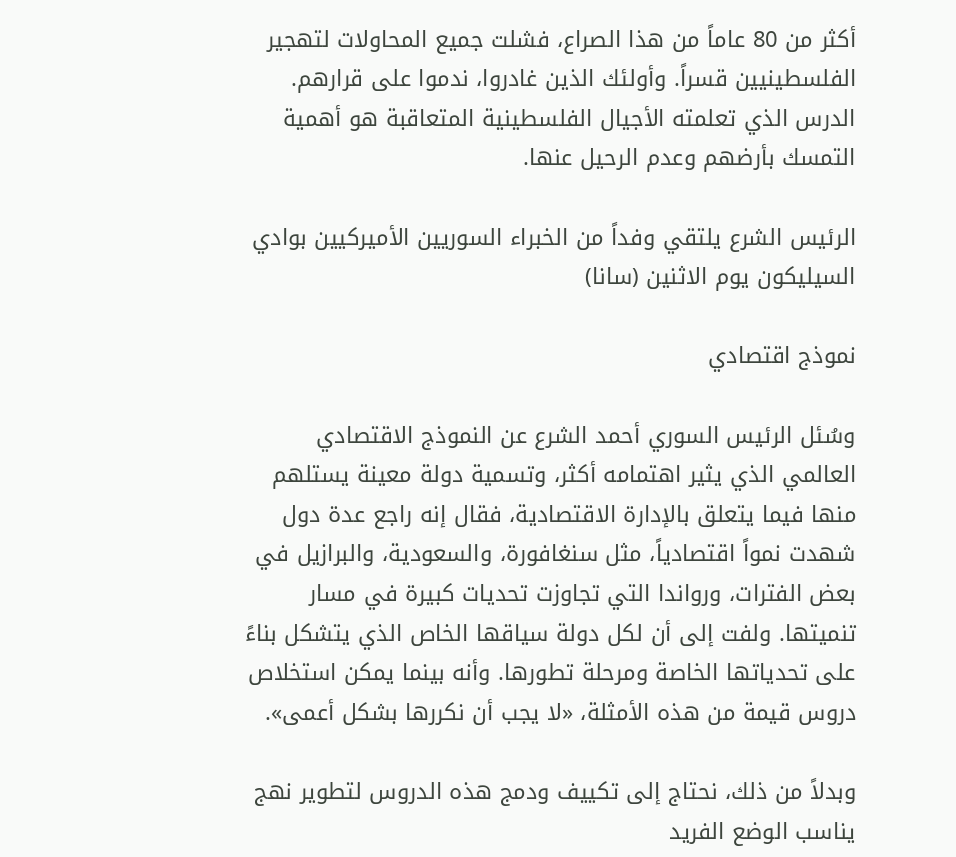أكثر من 80 عاماً من هذا الصراع، فشلت جميع المحاولات لتهجير الفلسطينيين قسراً. وأولئك الذين غادروا، ندموا على قرارهم. الدرس الذي تعلمته الأجيال الفلسطينية المتعاقبة هو أهمية التمسك بأرضهم وعدم الرحيل عنها.

الرئيس الشرع يلتقي وفداً من الخبراء السوريين الأميركيين بوادي السيليكون يوم الاثنين (سانا)

نموذج اقتصادي

وسُئل الرئيس السوري أحمد الشرع عن النموذج الاقتصادي العالمي الذي يثير اهتمامه أكثر، وتسمية دولة معينة يستلهم منها فيما يتعلق بالإدارة الاقتصادية، فقال إنه راجع عدة دول شهدت نمواً اقتصادياً، مثل سنغافورة، والسعودية، والبرازيل في بعض الفترات، ورواندا التي تجاوزت تحديات كبيرة في مسار تنميتها. ولفت إلى أن لكل دولة سياقها الخاص الذي يتشكل بناءً على تحدياتها الخاصة ومرحلة تطورها. وأنه بينما يمكن استخلاص دروس قيمة من هذه الأمثلة، «لا يجب أن نكررها بشكل أعمى».

وبدلاً من ذلك، نحتاج إلى تكييف ودمج هذه الدروس لتطوير نهج يناسب الوضع الفريد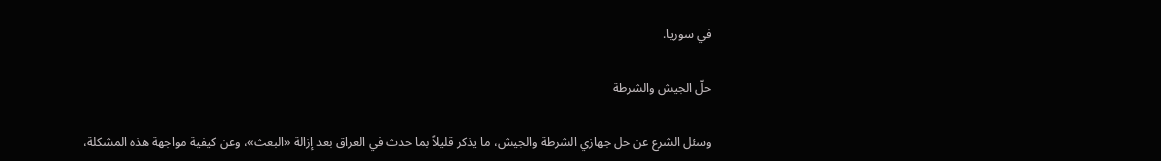في سوريا.

حلّ الجيش والشرطة

وسئل الشرع عن حل جهازي الشرطة والجيش، ما يذكر قليلاً بما حدث في العراق بعد إزالة «البعث»، وعن كيفية مواجهة هذه المشكلة،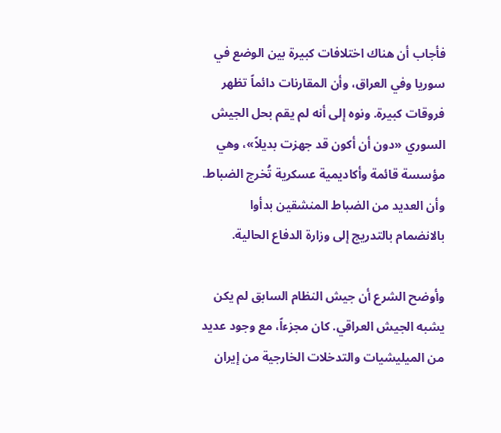فأجاب أن هناك اختلافات كبيرة بين الوضع في سوريا وفي العراق، وأن المقارنات دائماً تظهر فروقات كبيرة. ونوه إلى أنه لم يقم بحل الجيش السوري «دون أن أكون قد جهزت بديلاً»، وهي مؤسسة قائمة وأكاديمية عسكرية تُخرج الضباط. وأن العديد من الضباط المنشقين بدأوا بالانضمام بالتدريج إلى وزارة الدفاع الحالية.

وأوضح الشرع أن جيش النظام السابق لم يكن يشبه الجيش العراقي. كان مجزءاً، مع وجود عديد من الميليشيات والتدخلات الخارجية من إيران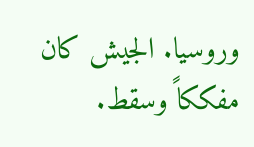وروسيا. الجيش كان مفككاً وسقط.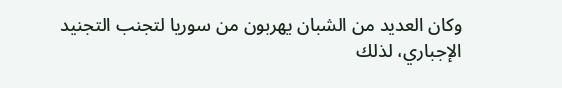وكان العديد من الشبان يهربون من سوريا لتجنب التجنيد الإجباري، لذلك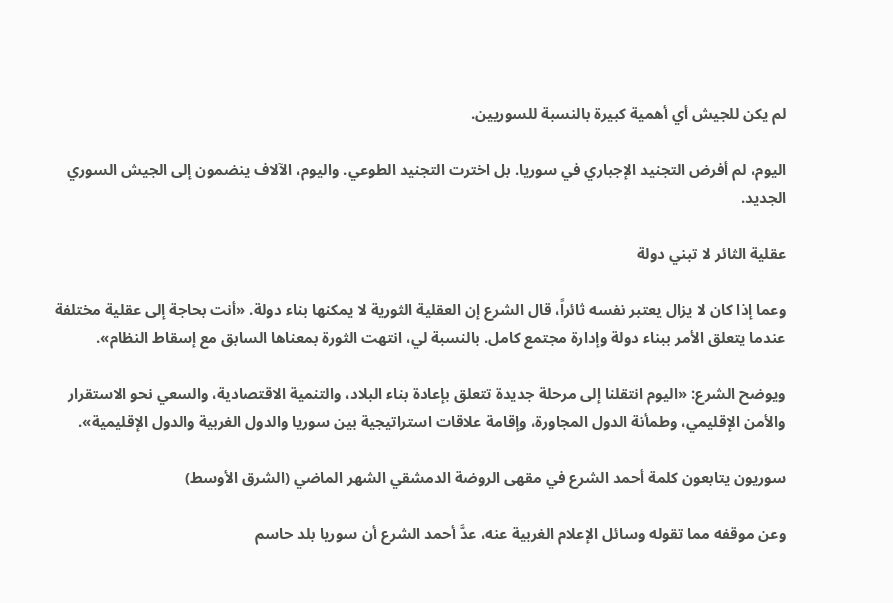لم يكن للجيش أي أهمية كبيرة بالنسبة للسوريين.

اليوم، لم أفرض التجنيد الإجباري في سوريا. بل اخترت التجنيد الطوعي. واليوم، الآلاف ينضمون إلى الجيش السوري الجديد.

عقلية الثائر لا تبني دولة

وعما إذا كان لا يزال يعتبر نفسه ثائراً، قال الشرع إن العقلية الثورية لا يمكنها بناء دولة. «أنت بحاجة إلى عقلية مختلفة عندما يتعلق الأمر ببناء دولة وإدارة مجتمع كامل. بالنسبة لي، انتهت الثورة بمعناها السابق مع إسقاط النظام».

ويوضح الشرع: «اليوم انتقلنا إلى مرحلة جديدة تتعلق بإعادة بناء البلاد، والتنمية الاقتصادية، والسعي نحو الاستقرار والأمن الإقليمي، وطمأنة الدول المجاورة، وإقامة علاقات استراتيجية بين سوريا والدول الغربية والدول الإقليمية».

سوريون يتابعون كلمة أحمد الشرع في مقهى الروضة الدمشقي الشهر الماضي (الشرق الأوسط)

وعن موقفه مما تقوله وسائل الإعلام الغربية عنه، عدَّ أحمد الشرع أن سوريا بلد حاسم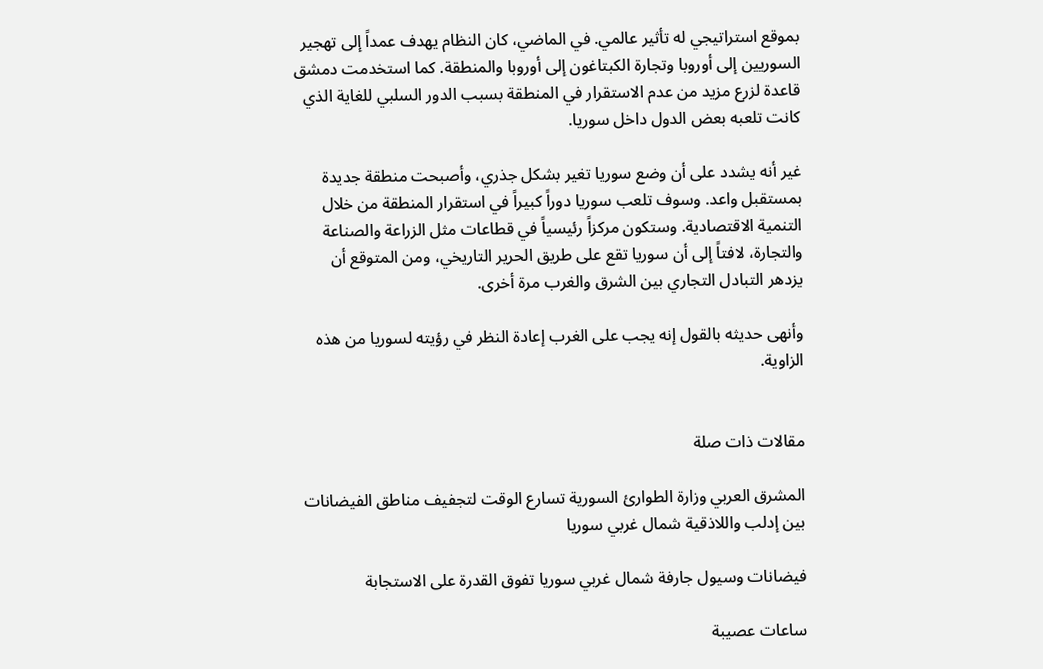بموقع استراتيجي له تأثير عالمي. في الماضي، كان النظام يهدف عمداً إلى تهجير السوريين إلى أوروبا وتجارة الكبتاغون إلى أوروبا والمنطقة. كما استخدمت دمشق قاعدة لزرع مزيد من عدم الاستقرار في المنطقة بسبب الدور السلبي للغاية الذي كانت تلعبه بعض الدول داخل سوريا.

غير أنه يشدد على أن وضع سوريا تغير بشكل جذري، وأصبحت منطقة جديدة بمستقبل واعد. وسوف تلعب سوريا دوراً كبيراً في استقرار المنطقة من خلال التنمية الاقتصادية. وستكون مركزاً رئيسياً في قطاعات مثل الزراعة والصناعة والتجارة، لافتاً إلى أن سوريا تقع على طريق الحرير التاريخي، ومن المتوقع أن يزدهر التبادل التجاري بين الشرق والغرب مرة أخرى.

وأنهى حديثه بالقول إنه يجب على الغرب إعادة النظر في رؤيته لسوريا من هذه الزاوية.


مقالات ذات صلة

المشرق العربي وزارة الطوارئ السورية تسارع الوقت لتجفيف مناطق الفيضانات بين إدلب واللاذقية شمال غربي سوريا

فيضانات وسيول جارفة شمال غربي سوريا تفوق القدرة على الاستجابة

ساعات عصيبة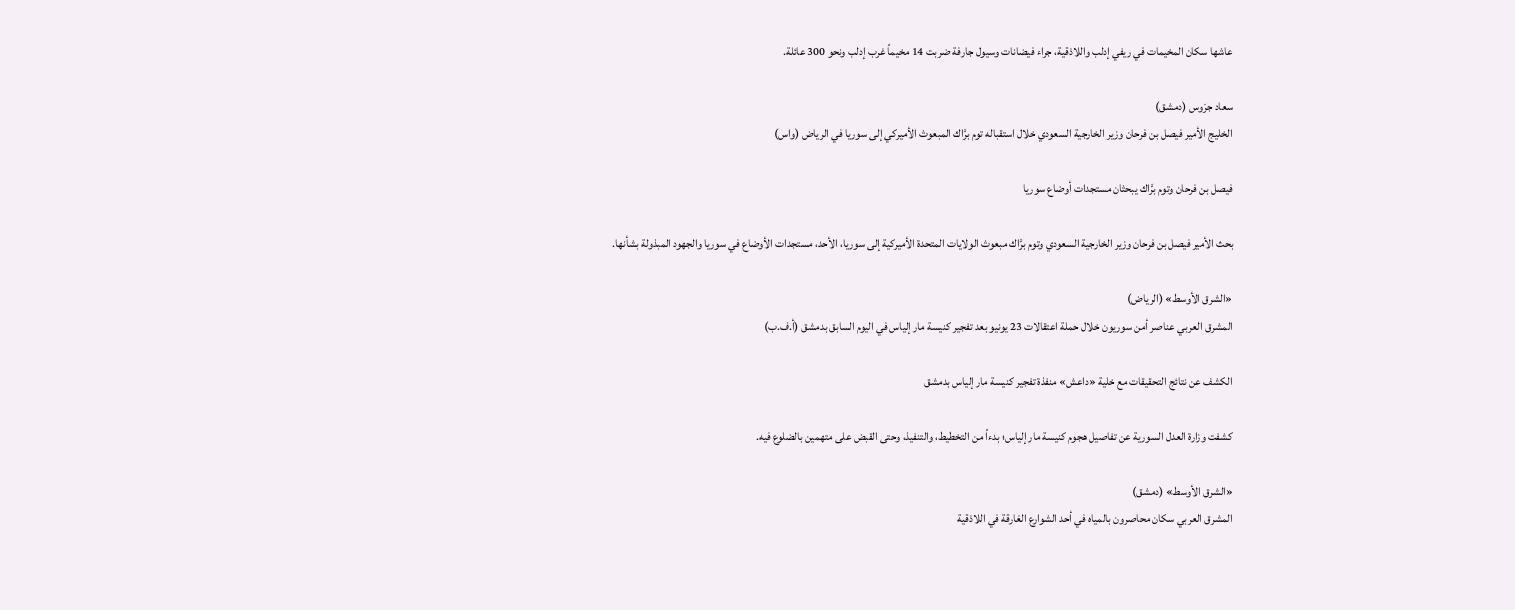عاشها سكان المخيمات في ريفي إدلب واللاذقية، جراء فيضانات وسيول جارفة ضربت 14 مخيماً غرب إدلب ونحو 300 عائلة.

سعاد جرَوس (دمشق)
الخليج الأمير فيصل بن فرحان وزير الخارجية السعودي خلال استقباله توم برَّاك المبعوث الأميركي إلى سوريا في الرياض (واس)

فيصل بن فرحان وتوم برَّاك يبحثان مستجدات أوضاع سوريا

بحث الأمير فيصل بن فرحان وزير الخارجية السعودي وتوم برَّاك مبعوث الولايات المتحدة الأميركية إلى سوريا، الأحد، مستجدات الأوضاع في سوريا والجهود المبذولة بشأنها.

«الشرق الأوسط» (الرياض)
المشرق العربي عناصر أمن سوريون خلال حملة اعتقالات 23 يونيو بعد تفجير كنيسة مار إلياس في اليوم السابق بدمشق (أ.ف.ب)

الكشف عن نتائج التحقيقات مع خلية «داعش» منفذة تفجير كنيسة مار إلياس بدمشق

كشفت وزارة العدل السورية عن تفاصيل هجوم كنيسة مار إلياس؛ بدءاً من التخطيط، والتنفيذ، وحتى القبض على متهمين بالضلوع فيه.

«الشرق الأوسط» (دمشق)
المشرق العربي سكان محاصرون بالمياه في أحد الشوارع الغارقة في اللاذقية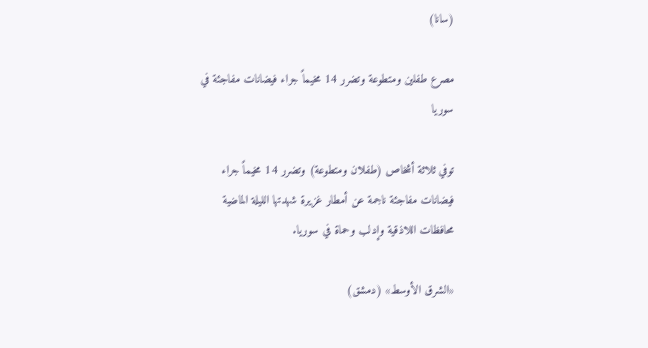(سانا)

مصرع طفلين ومتطوعة وتضرر 14 مخيماً جراء فيضانات مفاجئة في سوريا

توفي ثلاثة أشخاص (طفلان ومتطوعة) وتضرر 14 مخيماً جراء فيضانات مفاجئة ناجمة عن أمطار غزيرة شهدتها الليلة الماضية محافظات اللاذقية وإدلب وحماة في سوريا.

«الشرق الأوسط» (دمشق)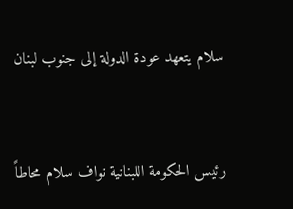سلام يتعهد عودة الدولة إلى جنوب لبنان


رئيس الحكومة اللبنانية نواف سلام محاطاً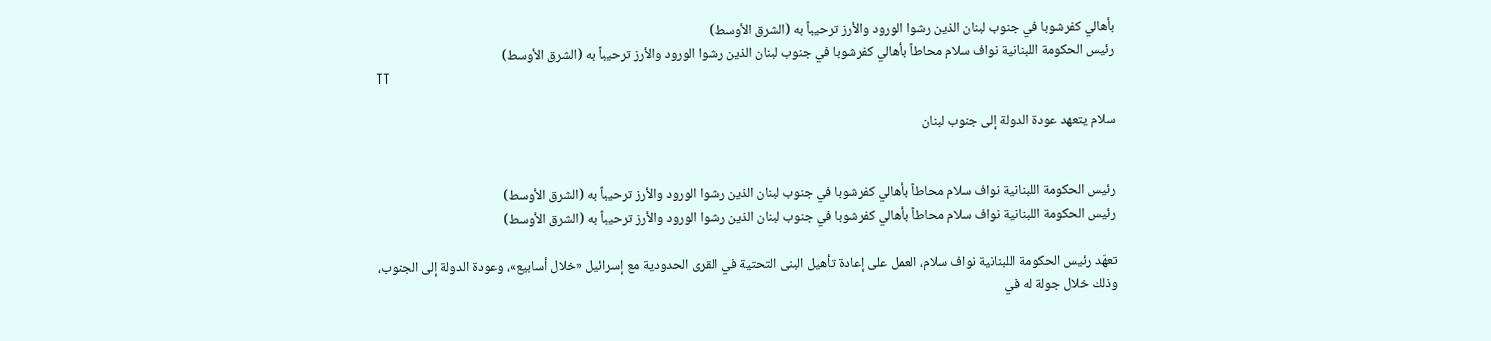بأهالي كفرشوبا في جنوب لبنان الذين رشوا الورود والأرز ترحيباً به (الشرق الأوسط)
رئيس الحكومة اللبنانية نواف سلام محاطاً بأهالي كفرشوبا في جنوب لبنان الذين رشوا الورود والأرز ترحيباً به (الشرق الأوسط)
TT

سلام يتعهد عودة الدولة إلى جنوب لبنان


رئيس الحكومة اللبنانية نواف سلام محاطاً بأهالي كفرشوبا في جنوب لبنان الذين رشوا الورود والأرز ترحيباً به (الشرق الأوسط)
رئيس الحكومة اللبنانية نواف سلام محاطاً بأهالي كفرشوبا في جنوب لبنان الذين رشوا الورود والأرز ترحيباً به (الشرق الأوسط)

تعهّد رئيس الحكومة اللبنانية نواف سلام، العمل على إعادة تأهيل البنى التحتية في القرى الحدودية مع إسرائيل «خلال أسابيع»، وعودة الدولة إلى الجنوب، وذلك خلال جولة له في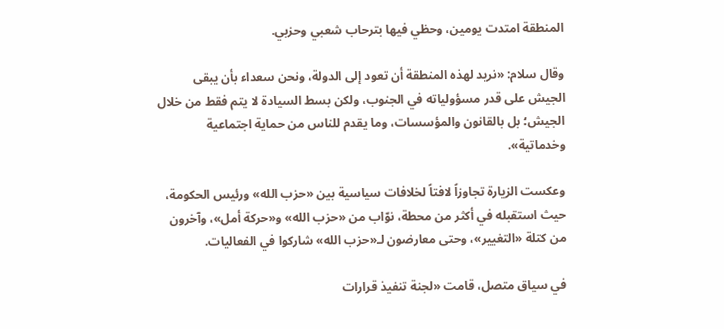المنطقة امتدت يومين، وحظي فيها بترحاب شعبي وحزبي.

وقال سلام: «نريد لهذه المنطقة أن تعود إلى الدولة، ونحن سعداء بأن يبقى الجيش على قدر مسؤولياته في الجنوب، ولكن بسط السيادة لا يتم فقط من خلال الجيش؛ بل بالقانون والمؤسسات، وما يقدم للناس من حماية اجتماعية وخدماتية».

وعكست الزيارة تجاوزاً لافتاً لخلافات سياسية بين «حزب الله» ورئيس الحكومة، حيث استقبله في أكثر من محطة، نوّاب من «حزب الله» و«حركة أمل»، وآخرون من كتلة «التغيير»، وحتى معارضون لـ«حزب الله» شاركوا في الفعاليات.

في سياق متصل، قامت «لجنة تنفيذ قرارات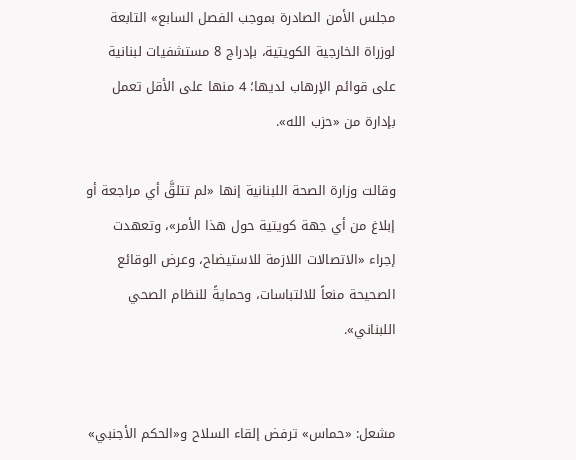مجلس الأمن الصادرة بموجب الفصل السابع» التابعة لوزراة الخارجية الكويتية، بإدراج 8 مستشفيات لبنانية على قوائم الإرهاب لديها؛ 4 منها على الأقل تعمل بإدارة من «حزب الله».

وقالت وزارة الصحة اللبنانية إنها «لم تتلقَّ أي مراجعة أو إبلاغ من أي جهة كويتية حول هذا الأمر»، وتعهدت إجراء «الاتصالات اللازمة للاستيضاح، وعرض الوقائع الصحيحة منعاً للالتباسات، وحمايةً للنظام الصحي اللبناني».


مشعل: «حماس» ترفض إلقاء السلاح و«الحكم الأجنبي»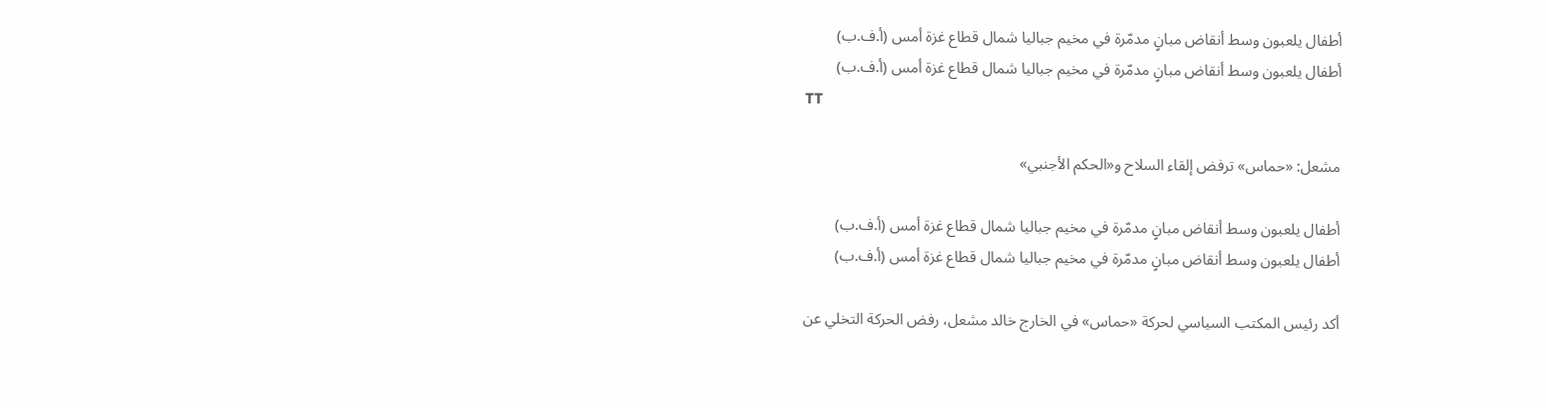أطفال يلعبون وسط أنقاض مبانٍ مدمّرة في مخيم جباليا شمال قطاع غزة أمس (أ.ف.ب)
أطفال يلعبون وسط أنقاض مبانٍ مدمّرة في مخيم جباليا شمال قطاع غزة أمس (أ.ف.ب)
TT

مشعل: «حماس» ترفض إلقاء السلاح و«الحكم الأجنبي»

أطفال يلعبون وسط أنقاض مبانٍ مدمّرة في مخيم جباليا شمال قطاع غزة أمس (أ.ف.ب)
أطفال يلعبون وسط أنقاض مبانٍ مدمّرة في مخيم جباليا شمال قطاع غزة أمس (أ.ف.ب)

أكد رئيس المكتب السياسي لحركة «حماس» في الخارج خالد مشعل، رفض الحركة التخلي عن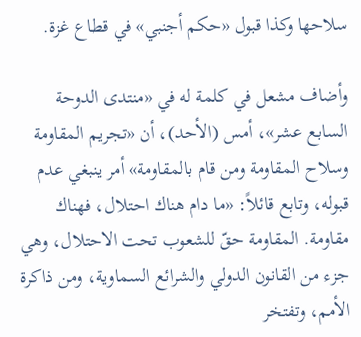سلاحها وكذا قبول «حكم أجنبي» في قطاع غزة.

وأضاف مشعل في كلمة له في «منتدى الدوحة السابع عشر»، أمس (الأحد)، أن «تجريم المقاومة وسلاح المقاومة ومن قام بالمقاومة» أمر ينبغي عدم قبوله، وتابع قائلاً: «ما دام هناك احتلال، فهناك مقاومة. المقاومة حقّ للشعوب تحت الاحتلال، وهي جزء من القانون الدولي والشرائع السماوية، ومن ذاكرة الأمم، وتفتخر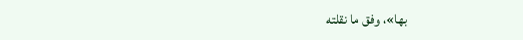بها»، وفق ما نقلته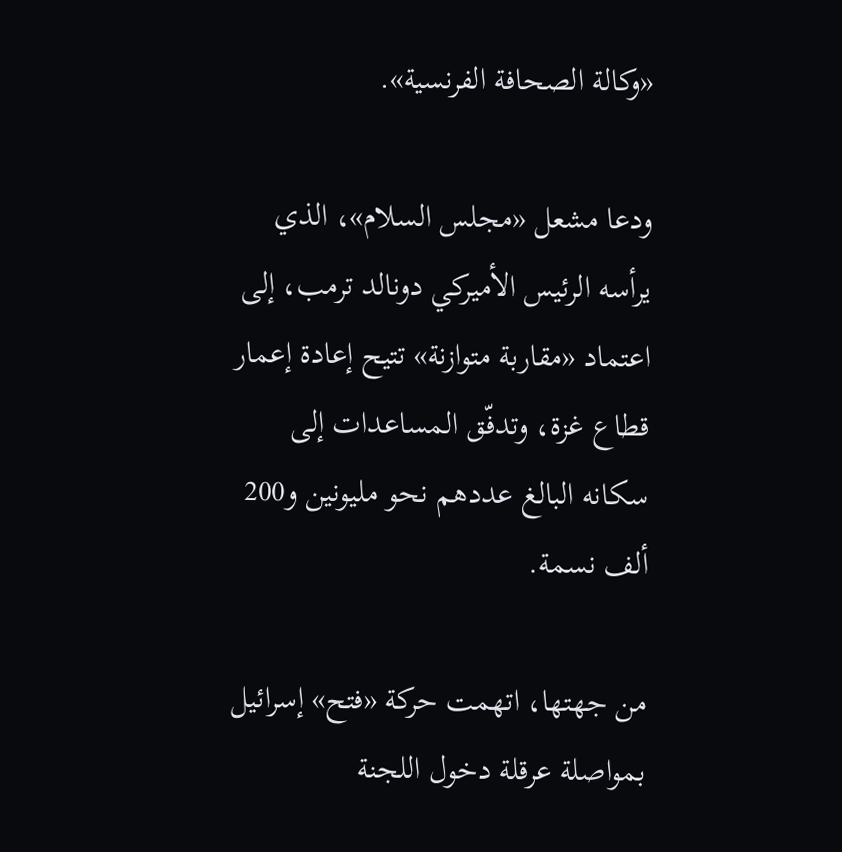«وكالة الصحافة الفرنسية».

ودعا مشعل «مجلس السلام»، الذي يرأسه الرئيس الأميركي دونالد ترمب، إلى اعتماد «مقاربة متوازنة» تتيح إعادة إعمار قطاع غزة، وتدفّق المساعدات إلى سكانه البالغ عددهم نحو مليونين و200 ألف نسمة.

من جهتها، اتهمت حركة «فتح» إسرائيل بمواصلة عرقلة دخول اللجنة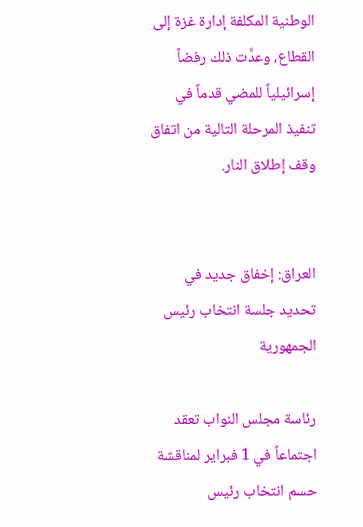الوطنية المكلفة إدارة غزة إلى القطاع، وعدَّت ذلك رفضاً إسرائيلياً للمضي قدماً في تنفيذ المرحلة التالية من اتفاق وقف إطلاق النار.


العراق: إخفاق جديد في تحديد جلسة انتخاب رئيس الجمهورية

رئاسة مجلس النواب تعقد اجتماعاً في 1 فبراير لمناقشة حسم انتخاب رئيس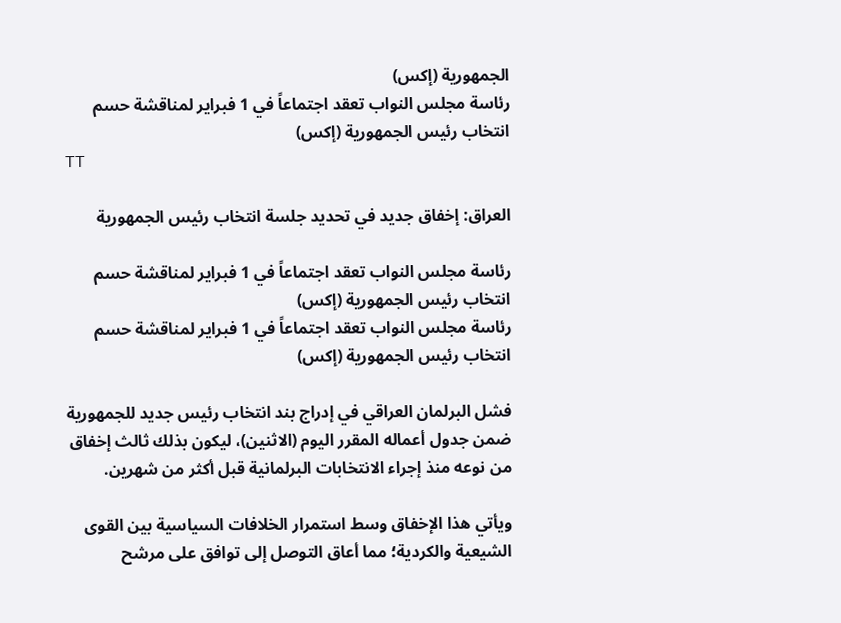الجمهورية (إكس)
رئاسة مجلس النواب تعقد اجتماعاً في 1 فبراير لمناقشة حسم انتخاب رئيس الجمهورية (إكس)
TT

العراق: إخفاق جديد في تحديد جلسة انتخاب رئيس الجمهورية

رئاسة مجلس النواب تعقد اجتماعاً في 1 فبراير لمناقشة حسم انتخاب رئيس الجمهورية (إكس)
رئاسة مجلس النواب تعقد اجتماعاً في 1 فبراير لمناقشة حسم انتخاب رئيس الجمهورية (إكس)

فشل البرلمان العراقي في إدراج بند انتخاب رئيس جديد للجمهورية ضمن جدول أعماله المقرر اليوم (الاثنين)، ليكون بذلك ثالث إخفاق من نوعه منذ إجراء الانتخابات البرلمانية قبل أكثر من شهرين.

ويأتي هذا الإخفاق وسط استمرار الخلافات السياسية بين القوى الشيعية والكردية؛ مما أعاق التوصل إلى توافق على مرشح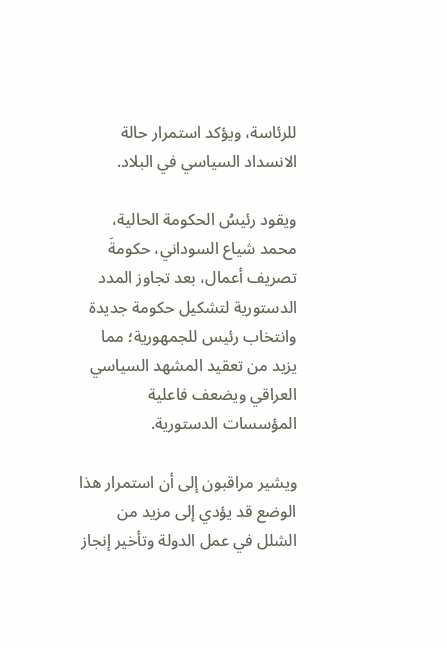للرئاسة، ويؤكد استمرار حالة الانسداد السياسي في البلاد.

ويقود رئيسُ الحكومة الحالية، محمد شياع السوداني، حكومةَ تصريف أعمال، بعد تجاوز المدد الدستورية لتشكيل حكومة جديدة وانتخاب رئيس للجمهورية؛ مما يزيد من تعقيد المشهد السياسي العراقي ويضعف فاعلية المؤسسات الدستورية.

ويشير مراقبون إلى أن استمرار هذا الوضع قد يؤدي إلى مزيد من الشلل في عمل الدولة وتأخير إنجاز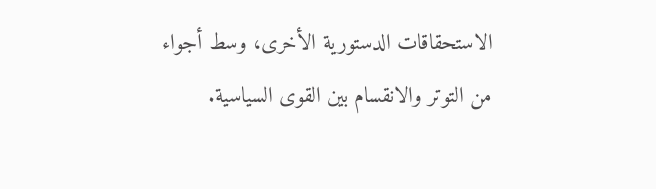الاستحقاقات الدستورية الأخرى، وسط أجواء من التوتر والانقسام بين القوى السياسية.